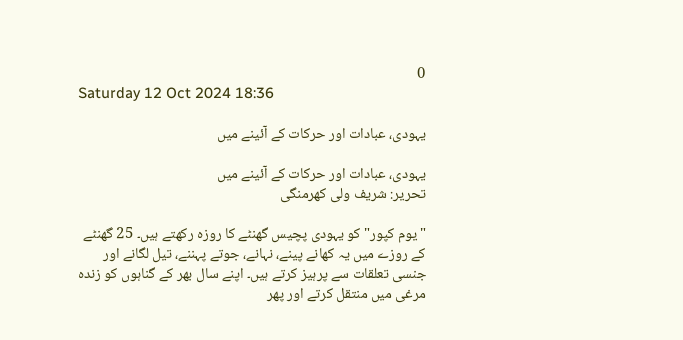0
Saturday 12 Oct 2024 18:36

یہودی، عبادات اور حرکات کے آئینے میں

یہودی، عبادات اور حرکات کے آئینے میں
تحریر: شریف ولی کھرمنگی

"یوم کپور" کو یہودی پچیس گھنٹے کا روزہ رکھتے ہیں۔ 25 گھنٹے کے روزے میں یہ کھانے پینے، نہانے، جوتے پہننے، تیل لگانے اور جنسی تعلقات سے پرہیز کرتے ہیں۔ اپنے سال بھر کے گناہوں کو زندہ مرغی میں منتقل کرتے اور پھر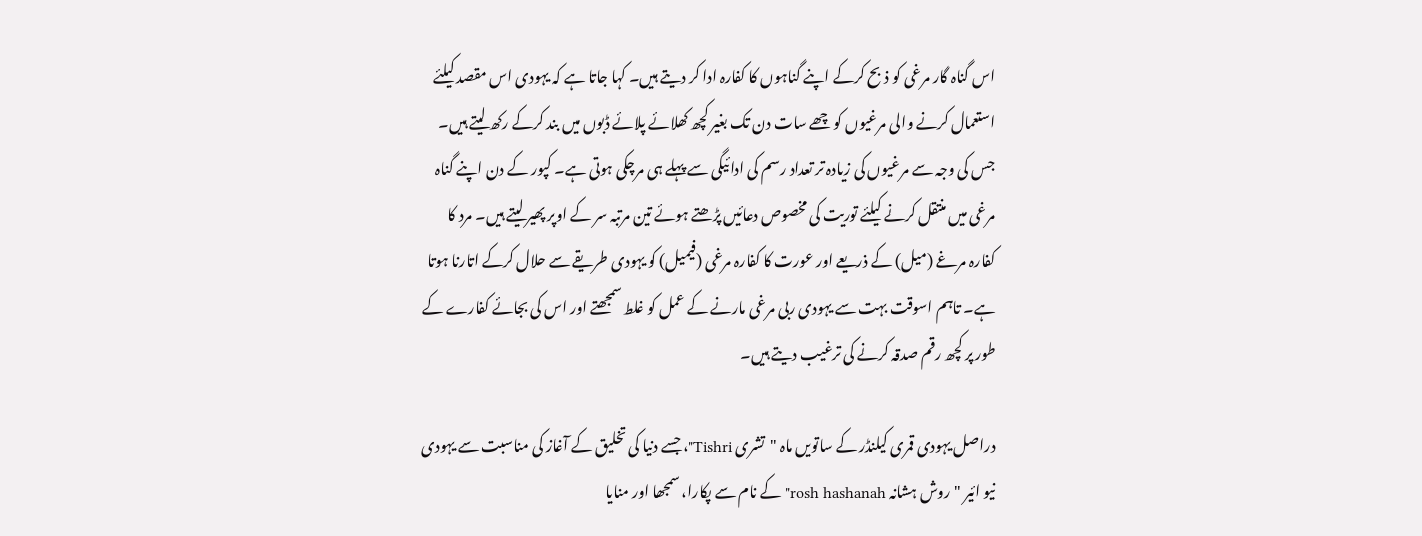اس گناہ گار مرغی کو ذبح کرکے اپنے گناہوں کا کفارہ ادا کر دیتے ہیں۔ کہا جاتا ہے کہ یہودی اس مقصد کیلئے استعمال کرنے والی مرغیوں کو چھے سات دن تک بغیر کچھ کھلائے پلائے ڈبوں میں بند کرکے رکھ لیتے ہیں۔ جس کی وجہ سے مرغیوں کی زیادہ تر تعداد رسم کی ادائیگی سے پہلے ہی مرچکی ہوتی ہے۔ کپور کے دن اپنے گناہ مرغی میں منتقل کرنے کیلئے توریت کی مخصوص دعائیں پڑھتے ہوئے تین مرتبہ سر کے اوپر پھیر لیتے ہیں۔ مرد کا کفارہ مرغے (میل) کے ذریعے اور عورت کا کفارہ مرغی (فیمیل) کو یہودی طریقے سے حلال کرکے اتارنا ہوتا ہے۔ تاہم اسوقت بہت سے یہودی ربی مرغی مارنے کے عمل کو غلط سمجھتے اور اس کی بجائے کفارے کے طور پر کچھ رقم صدقہ کرنے کی ترغیب دیتے ہیں۔

دراصل یہودی قمری کیلنڈر کے ساتویں ماہ "تشری Tishri"، جسے دنیا کی تخلیق کے آغاز کی مناسبت سے یہودی نیو ائیر "روش ہشانہ rosh hashanah" کے نام سے پکارا، سمجھا اور منایا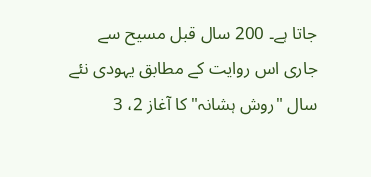جاتا ہے۔ 200 سال قبل مسیح سے جاری اس روایت کے مطابق یہودی نئے سال "روش ہشانہ" کا آغاز 2، 3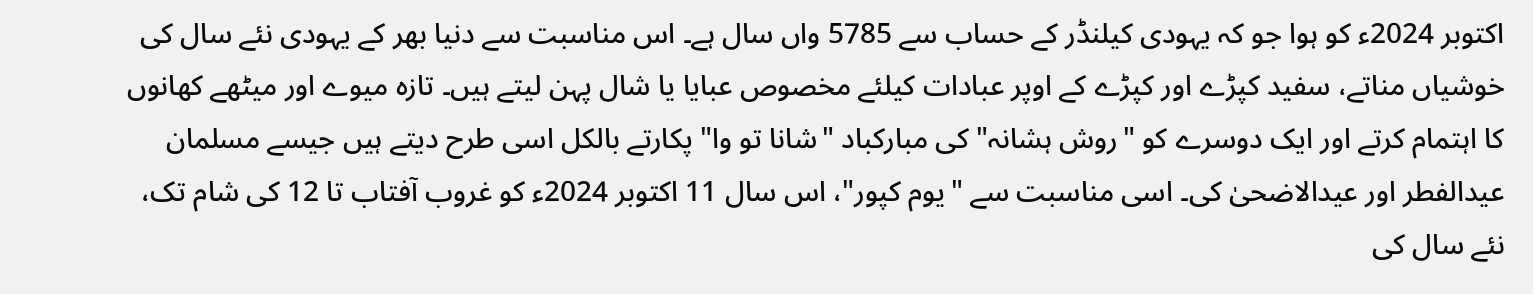اکتوبر 2024ء کو ہوا جو کہ یہودی کیلنڈر کے حساب سے 5785 واں سال ہے۔ اس مناسبت سے دنیا بھر کے یہودی نئے سال کی خوشیاں مناتے، سفید کپڑے اور کپڑے کے اوپر عبادات کیلئے مخصوص عبایا یا شال پہن لیتے ہیں۔ تازہ میوے اور میٹھے کھانوں کا اہتمام کرتے اور ایک دوسرے کو "روش ہشانہ" کی مبارکباد "شانا تو وا" پکارتے بالکل اسی طرح دیتے ہیں جیسے مسلمان عیدالفطر اور عیدالاضحیٰ کی۔ اسی مناسبت سے "یوم کپور"، اس سال 11 اکتوبر 2024ء کو غروب آفتاب تا 12 کی شام تک، نئے سال کی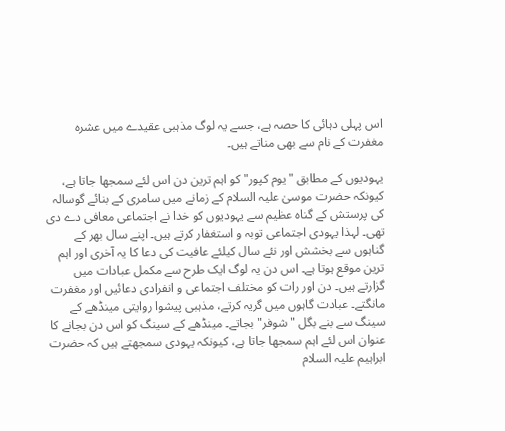اس پہلی دہائی کا حصہ ہے، جسے یہ لوگ مذہبی عقیدے میں عشرہ مغفرت کے نام سے بھی مناتے ہیں۔

یہودیوں کے مطابق "یوم کپور" کو اہم ترین دن اس لئے سمجھا جاتا ہے، کیونکہ حضرت موسیٰ علیہ السلام کے زمانے میں سامری کے بنائے گوسالہ کی پرستش کے گناہ عظیم سے یہودیوں کو خدا نے اجتماعی معافی دے دی تھی۔ لہذا یہودی اجتماعی توبہ و استغفار کرتے ہیں۔ اپنے سال بھر کے گناہوں سے بخشش اور نئے سال کیلئے عافیت کی دعا کا یہ آخری اور اہم ترین موقع ہوتا ہے۔ اس دن یہ لوگ ایک طرح سے مکمل عبادات میں گزارتے ہیں۔ دن اور رات کو مختلف اجتماعی و انفرادی دعائیں اور مغفرت مانگتے۔ عبادت گاہوں میں گریہ کرتے، مذہبی پیشوا روایتی مینڈھے کے سینگ سے بنے بگل "شوفر" بجاتے۔ مینڈھے کے سینگ کو اس دن بجانے کا عنوان اس لئے اہم سمجھا جاتا ہے، کیونکہ یہودی سمجھتے ہیں کہ حضرت ابراہیم علیہ السلام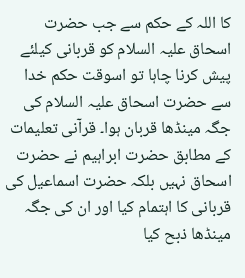کا اللہ کے حکم سے جب حضرت اسحاق علیہ السلام کو قربانی کیلئے پیش کرنا چاہا تو اسوقت حکم خدا سے حضرت اسحاق علیہ السلام کی جگہ مینڈھا قربان ہوا۔ قرآنی تعلیمات کے مطابق حضرت ابراہیم نے حضرت اسحاق نہیں بلکہ حضرت اسماعیل کی قربانی کا اہتمام کیا اور ان کی جگہ مینڈھا ذبح کیا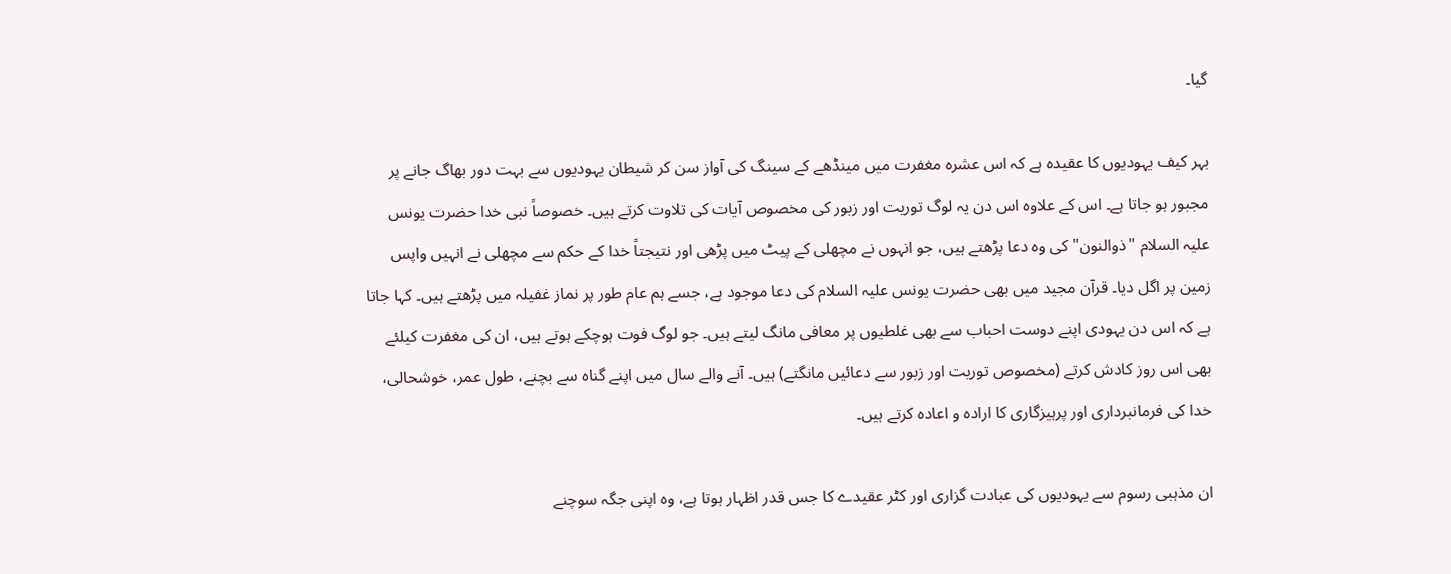گیا۔

بہر کیف یہودیوں کا عقیدہ ہے کہ اس عشرہ مغفرت میں مینڈھے کے سینگ کی آواز سن کر شیطان یہودیوں سے بہت دور بھاگ جانے پر مجبور ہو جاتا ہے۔ اس کے علاوہ اس دن یہ لوگ توریت اور زبور کی مخصوص آیات کی تلاوت کرتے ہیں۔ خصوصاً نبی خدا حضرت یونس علیہ السلام "ذوالنون" کی وہ دعا پڑھتے ہیں، جو انہوں نے مچھلی کے پیٹ میں پڑھی اور نتیجتاً خدا کے حکم سے مچھلی نے انہیں واپس زمین پر اگل دیا۔ قرآن مجید میں بھی حضرت یونس علیہ السلام کی دعا موجود ہے، جسے ہم عام طور پر نماز غفیلہ میں پڑھتے ہیں۔ کہا جاتا ہے کہ اس دن یہودی اپنے دوست احباب سے بھی غلطیوں پر معافی مانگ لیتے ہیں۔ جو لوگ فوت ہوچکے ہوتے ہیں، ان کی مغفرت کیلئے بھی اس روز کادش کرتے (مخصوص توریت اور زبور سے دعائیں مانگتے) ہیں۔ آنے والے سال میں اپنے گناہ سے بچنے، طول عمر، خوشحالی، خدا کی فرمانبرداری اور پرہیزگاری کا ارادہ و اعادہ کرتے ہیں۔

ان مذہبی رسوم سے یہودیوں کی عبادت گزاری اور کٹر عقیدے کا جس قدر اظہار ہوتا ہے، وہ اپنی جگہ سوچنے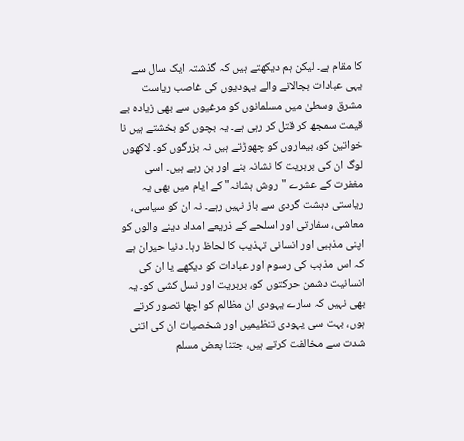کا مقام ہے۔ لیکن ہم دیکھتے ہیں کہ گذشتہ ایک سال سے یہی عبادات بجالانے والے یہودیوں کی غاصب ریاست مشرق وسطیٰ میں مسلمانوں کو مرغیوں سے بھی زیادہ بے قیمت سمجھ کر قتل کر رہی ہے۔ یہ بچوں کو بخشتے ہیں نا خواتین کو، بیماروں کو چھوڑتے ہیں نہ بزرگوں کو۔ لاکھوں لوگ ان کی بربریت کا نشانہ بنے اور بن رہے ہیں۔ اسی مغفرت کے عشرے "روش ہشانہ" کے ایام میں بھی یہ ریاستی دہشت گردی سے باز نہیں رہے۔ نہ ان کو سیاسی، معاشی، سفارتی اور اسلحے کے ذریعے امداد دینے والوں کو اپنی مذہبی اور انسانی تہذیب کا لحاظ رہا۔ دنیا حیران ہے کہ اس مذہب کی رسوم اور عبادات کو دیکھے یا ان کی انسانیت دشمن حرکتوں کو، بربریت اور نسل کشی کو۔ یہ بھی نہیں کہ سارے یہودی ان مظالم کو اچھا تصور کرتے ہوں، بہت سی یہودی تنظیمیں اور شخصیات ان کی اتنی شدت سے مخالفت کرتے ہیں، جتنا بعض مسلم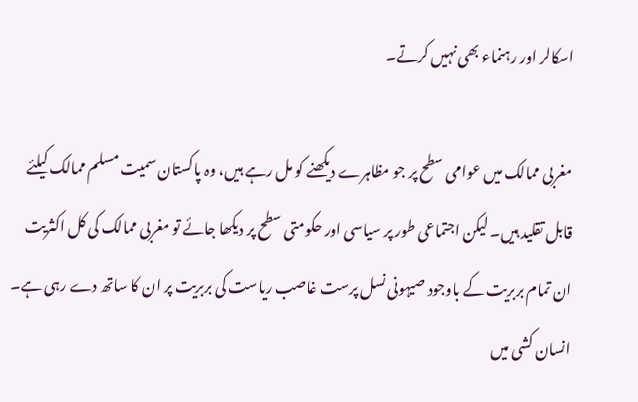اسکالر اور رہنماء بھی نہیں کرتے۔

مغربی ممالک میں عوامی سطح پر جو مظاہرے دیکھنے کو مل رہے ہیں، وہ پاکستان سمیت مسلم ممالک کیلئے قابل تقلید ہیں۔ لیکن اجتماعی طور پر سیاسی اور حکومتی سطح پر دیکھا جائے تو مغربی ممالک کی کل اکثریت ان تمام بربریت کے باوجود صیہونی نسل پرست غاصب ریاست کی بربریت پر ان کا ساتھ دے رہی ہے۔ انسان کشی میں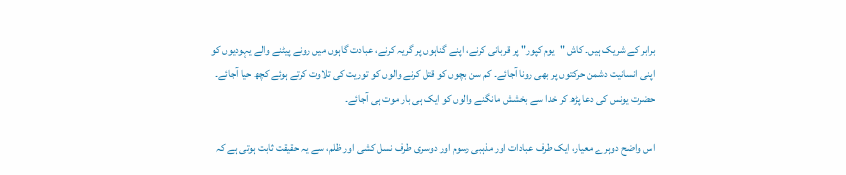برابر کے شریک ہیں۔ کاش "یوم کپور" پر قربانی کرنے، اپنے گناہوں پر گریہ کرنے، عبادت گاہوں میں رونے پیٹنے والے یہودیوں کو اپنی انسانیت دشمن حرکتوں پر بھی رونا آجائے۔ کم سن بچوں کو قتل کرنے والوں کو توریت کی تلاوت کرتے ہوئے کچھ حیا آجائے۔ حضرت یونس کی دعا پڑھ کر خدا سے بخشش مانگنے والوں کو ایک ہی بار موت ہی آجائے۔

اس واضح دوہرے معیار، ایک طرف عبادات اور مذہبی رسوم اور دوسری طرف نسل کشی اور ظلم، سے یہ حقیقت ثابت ہوتی ہے کہ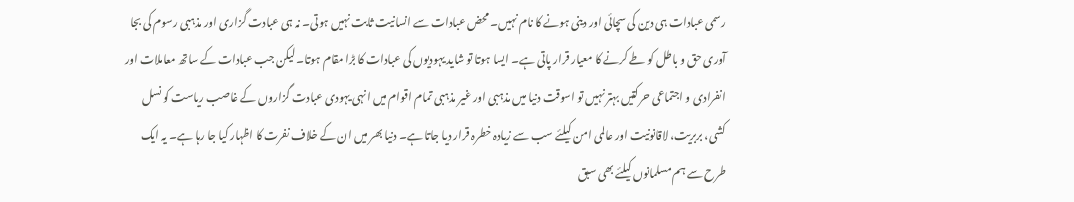رسمی عبادات ہی دین کی سچائی اور دینی ہونے کا نام نہیں۔ محض عبادات سے انسانیت ثابت نہیں ہوتی۔ نہ ہی عبادت گزاری اور مذہبی رسوم کی بجا آوری حق و باطل کو طے کرنے کا معیار قرار پاتی ہے۔ ایسا ہوتا تو شاید یہودیوں کی عبادات کا بڑا مقام ہوتا۔ لیکن جب عبادات کے ساتھ معاملات اور انفرادی و اجتماعی حرکتیں بہتر نہیں تو اسوقت دنیا میں مذہبی اور غیر مذہبی تمام اقوام میں انہی یہودی عبادت گزاروں کے غاصب ریاست کو نسل کشی، بربریت، لاقانونیت اور عالمی امن کیلئے سب سے زیادہ خطرہ قرار دیا جاتا ہے۔ دنیا بھر میں ان کے خلاف نفرت کا اظہار کیا جا رہا ہے۔ یہ ایک طرح سے ہم مسلمانوں کیلئے بھی سبق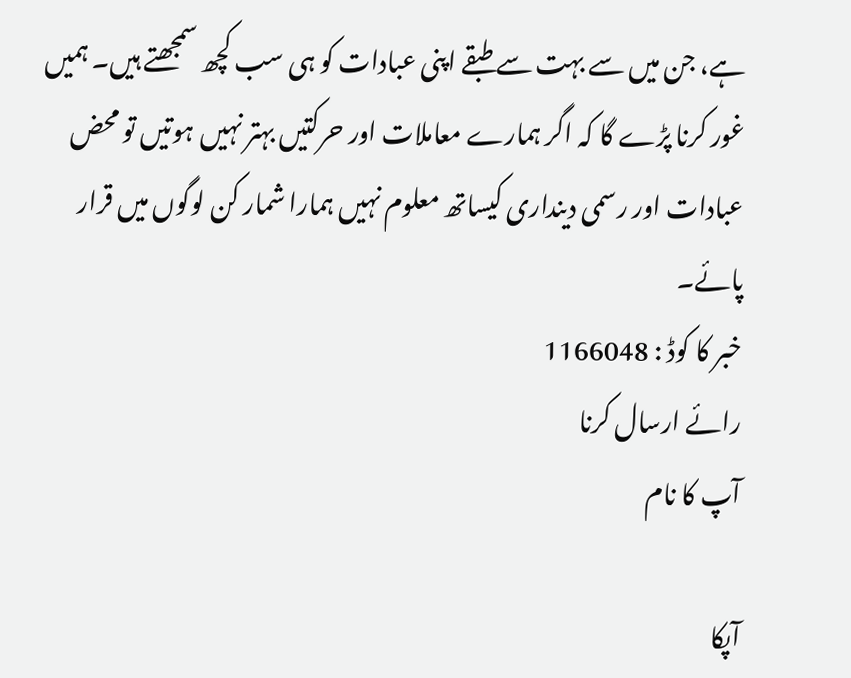ہے، جن میں سے بہت سے طبقے اپنی عبادات کو ہی سب کچھ سمجھتے ہیں۔ ہمیں غور کرنا پڑے گا کہ اگر ہمارے معاملات اور حرکتیں بہتر نہیں ہوتیں تو محض عبادات اور رسمی دینداری کیساتھ معلوم نہیں ہمارا شمار کن لوگوں میں قرار پائے۔
خبر کا کوڈ : 1166048
رائے ارسال کرنا
آپ کا نام

آپکا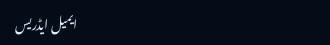ایمیل ایڈریس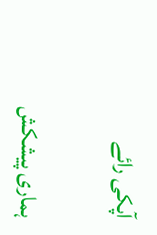آپکی رائے

ہماری پیشکش